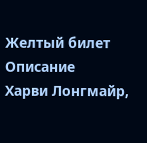Желтый билет
Описание
Харви Лонгмайр,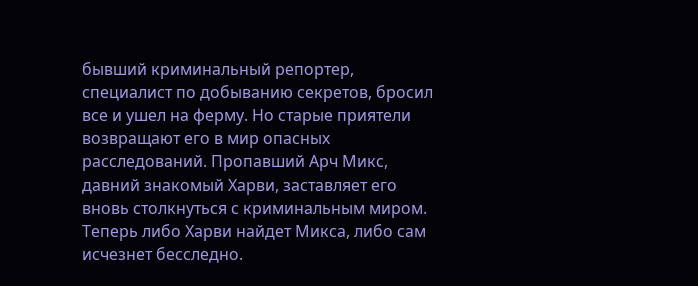бывший криминальный репортер, специалист по добыванию секретов, бросил все и ушел на ферму. Но старые приятели возвращают его в мир опасных расследований. Пропавший Арч Микс, давний знакомый Харви, заставляет его вновь столкнуться с криминальным миром. Теперь либо Харви найдет Микса, либо сам исчезнет бесследно.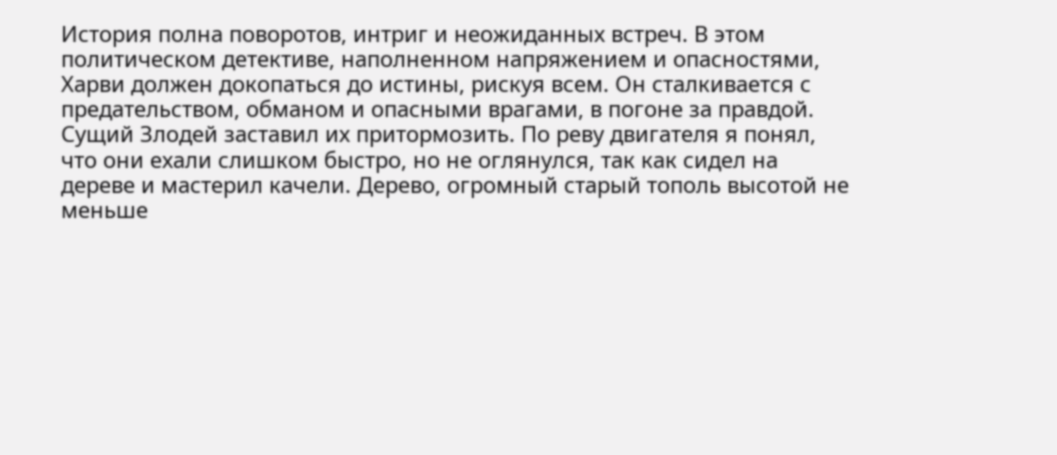История полна поворотов, интриг и неожиданных встреч. В этом политическом детективе, наполненном напряжением и опасностями, Харви должен докопаться до истины, рискуя всем. Он сталкивается с предательством, обманом и опасными врагами, в погоне за правдой.
Сущий Злодей заставил их притормозить. По реву двигателя я понял, что они ехали слишком быстро, но не оглянулся, так как сидел на дереве и мастерил качели. Дерево, огромный старый тополь высотой не меньше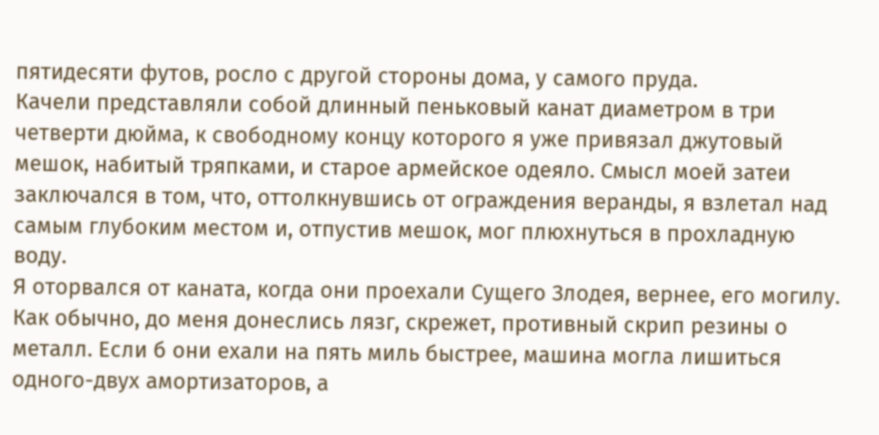пятидесяти футов, росло с другой стороны дома, у самого пруда.
Качели представляли собой длинный пеньковый канат диаметром в три четверти дюйма, к свободному концу которого я уже привязал джутовый мешок, набитый тряпками, и старое армейское одеяло. Смысл моей затеи заключался в том, что, оттолкнувшись от ограждения веранды, я взлетал над самым глубоким местом и, отпустив мешок, мог плюхнуться в прохладную воду.
Я оторвался от каната, когда они проехали Сущего Злодея, вернее, его могилу. Как обычно, до меня донеслись лязг, скрежет, противный скрип резины о металл. Если б они ехали на пять миль быстрее, машина могла лишиться одного-двух амортизаторов, а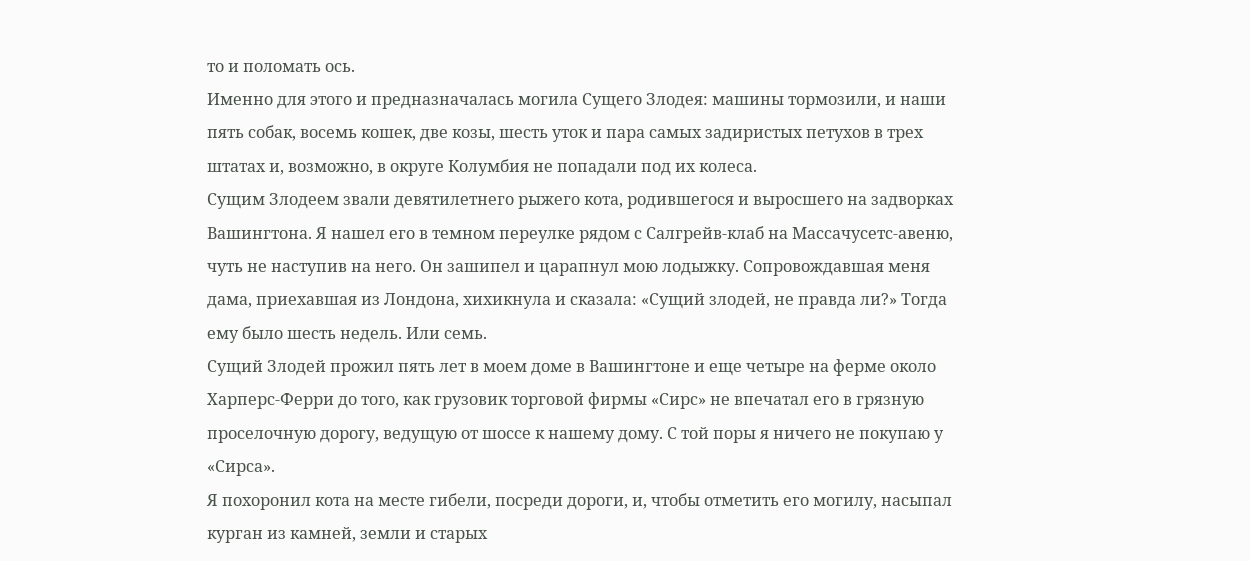то и поломать ось.
Именно для этого и предназначалась могила Сущего Злодея: машины тормозили, и наши пять собак, восемь кошек, две козы, шесть уток и пара самых задиристых петухов в трех штатах и, возможно, в округе Колумбия не попадали под их колеса.
Сущим Злодеем звали девятилетнего рыжего кота, родившегося и выросшего на задворках Вашингтона. Я нашел его в темном переулке рядом с Салгрейв-клаб на Массачусетс-авеню, чуть не наступив на него. Он зашипел и царапнул мою лодыжку. Сопровождавшая меня дама, приехавшая из Лондона, хихикнула и сказала: «Сущий злодей, не правда ли?» Тогда ему было шесть недель. Или семь.
Сущий Злодей прожил пять лет в моем доме в Вашингтоне и еще четыре на ферме около Харперс-Ферри до того, как грузовик торговой фирмы «Сирс» не впечатал его в грязную проселочную дорогу, ведущую от шоссе к нашему дому. С той поры я ничего не покупаю у «Сирса».
Я похоронил кота на месте гибели, посреди дороги, и, чтобы отметить его могилу, насыпал курган из камней, земли и старых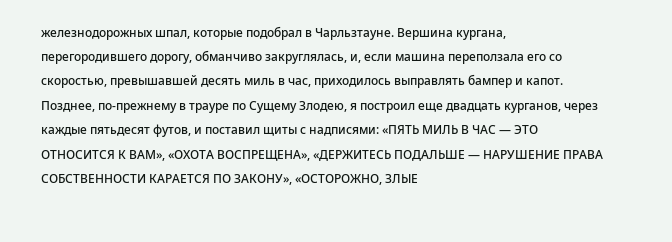железнодорожных шпал, которые подобрал в Чарльзтауне. Вершина кургана, перегородившего дорогу, обманчиво закруглялась, и, если машина переползала его со скоростью, превышавшей десять миль в час, приходилось выправлять бампер и капот.
Позднее, по-прежнему в трауре по Сущему Злодею, я построил еще двадцать курганов, через каждые пятьдесят футов, и поставил щиты с надписями: «ПЯТЬ МИЛЬ В ЧАС — ЭТО ОТНОСИТСЯ К ВАМ», «ОХОТА ВОСПРЕЩЕНА», «ДЕРЖИТЕСЬ ПОДАЛЬШЕ — НАРУШЕНИЕ ПРАВА СОБСТВЕННОСТИ КАРАЕТСЯ ПО ЗАКОНУ», «ОСТОРОЖНО, ЗЛЫЕ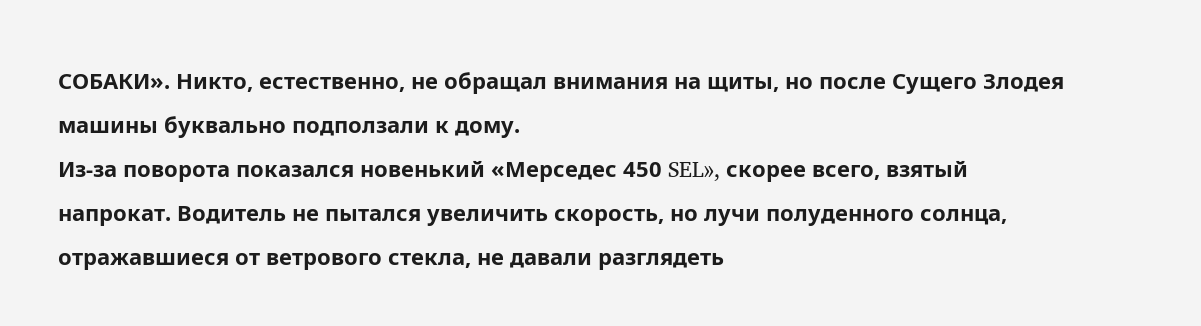СОБАКИ». Никто, естественно, не обращал внимания на щиты, но после Сущего Злодея машины буквально подползали к дому.
Из-за поворота показался новенький «Мерседес 450 SEL», скорее всего, взятый напрокат. Водитель не пытался увеличить скорость, но лучи полуденного солнца, отражавшиеся от ветрового стекла, не давали разглядеть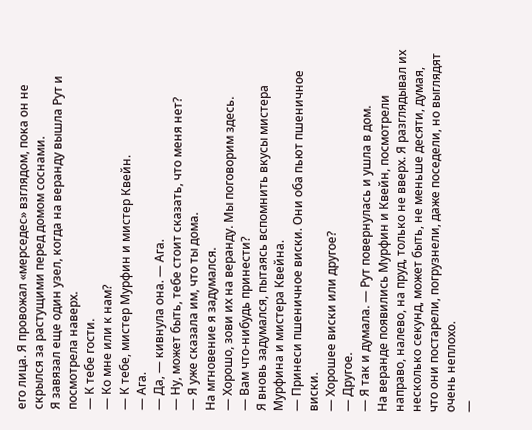его лица. Я провожал «мерседес» взглядом, пока он не скрылся за растущими перед домом соснами.
Я завязал еще один узел, когда на веранду вышла Рут и посмотрела наверх.
— К тебе гости.
— Ко мне или к нам?
— К тебе, мистер Мурфин и мистер Квейн.
— Ага.
— Да, — кивнула она. — Ага.
— Ну, может быть, тебе стоит сказать, что меня нет?
— Я уже сказала им, что ты дома.
На мгновение я задумался.
— Хорошо, зови их на веранду. Мы поговорим здесь.
— Вам что-нибудь принести?
Я вновь задумался, пытаясь вспомнить вкусы мистера Мурфина и мистера Квейна.
— Принеси пшеничное виски. Они оба пьют пшеничное виски.
— Хорошее виски или другое?
— Другое.
— Я так и думала. — Рут повернулась и ушла в дом.
На веранде появились Мурфин и Квейн, посмотрели направо, налево, на пруд, только не вверх. Я разглядывал их несколько секунд, может быть, не меньше десяти, думая, что они постарели, погрузнели, даже поседели, но выглядят очень неплохо.
—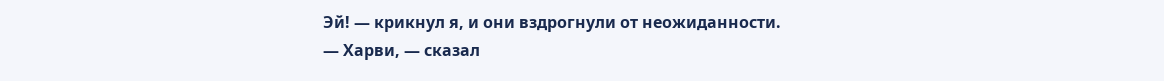Эй! — крикнул я, и они вздрогнули от неожиданности.
— Харви, — сказал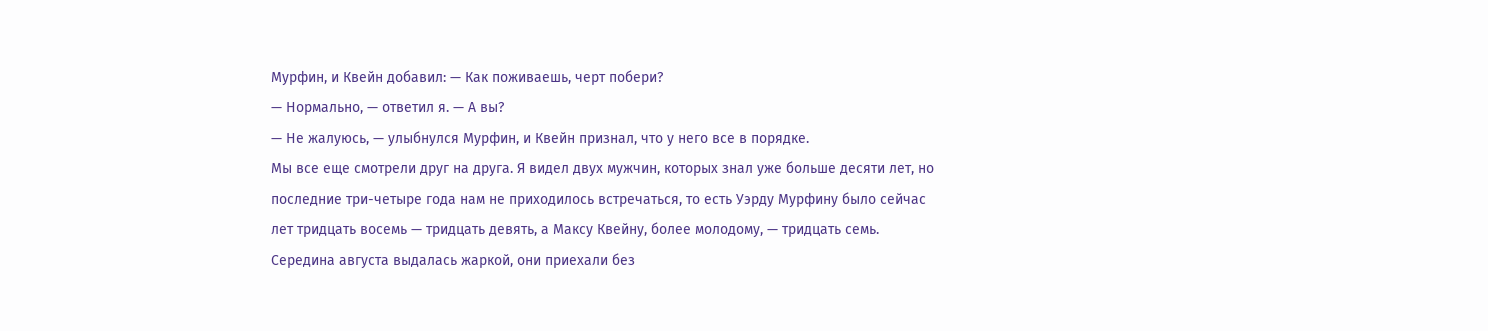Мурфин, и Квейн добавил: — Как поживаешь, черт побери?
— Нормально, — ответил я. — А вы?
— Не жалуюсь, — улыбнулся Мурфин, и Квейн признал, что у него все в порядке.
Мы все еще смотрели друг на друга. Я видел двух мужчин, которых знал уже больше десяти лет, но последние три-четыре года нам не приходилось встречаться, то есть Уэрду Мурфину было сейчас лет тридцать восемь — тридцать девять, а Максу Квейну, более молодому, — тридцать семь. Середина августа выдалась жаркой, они приехали без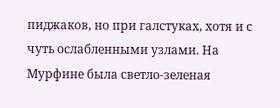пиджаков, но при галстуках, хотя и с чуть ослабленными узлами. На Мурфине была светло-зеленая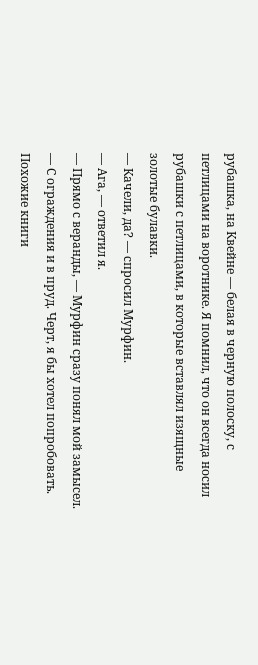рубашка, на Квейне — белая в черную полоску, с петлицами на воротнике. Я помнил, что он всегда носил рубашки с петлицами, в которые вставлял изящные золотые булавки.
— Качели, да? — спросил Мурфин.
— Ага, — ответил я.
— Прямо с веранды, — Мурфин сразу понял мой замысел. — С ограждения и в пруд. Черт, я бы хотел попробовать.
Похожие книги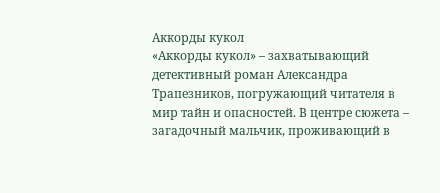Аккорды кукол
«Аккорды кукол» – захватывающий детективный роман Александра Трапезников, погружающий читателя в мир тайн и опасностей. В центре сюжета – загадочный мальчик, проживающий в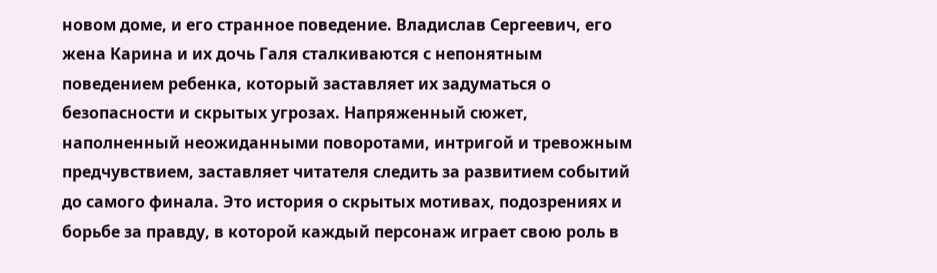новом доме, и его странное поведение. Владислав Сергеевич, его жена Карина и их дочь Галя сталкиваются с непонятным поведением ребенка, который заставляет их задуматься о безопасности и скрытых угрозах. Напряженный сюжет, наполненный неожиданными поворотами, интригой и тревожным предчувствием, заставляет читателя следить за развитием событий до самого финала. Это история о скрытых мотивах, подозрениях и борьбе за правду, в которой каждый персонаж играет свою роль в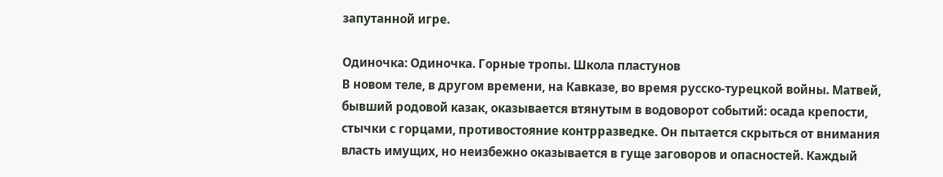запутанной игре.

Одиночка: Одиночка. Горные тропы. Школа пластунов
В новом теле, в другом времени, на Кавказе, во время русско-турецкой войны. Матвей, бывший родовой казак, оказывается втянутым в водоворот событий: осада крепости, стычки с горцами, противостояние контрразведке. Он пытается скрыться от внимания власть имущих, но неизбежно оказывается в гуще заговоров и опасностей. Каждый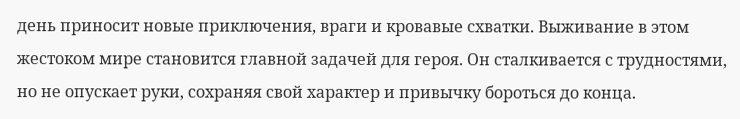день приносит новые приключения, враги и кровавые схватки. Выживание в этом жестоком мире становится главной задачей для героя. Он сталкивается с трудностями, но не опускает руки, сохраняя свой характер и привычку бороться до конца.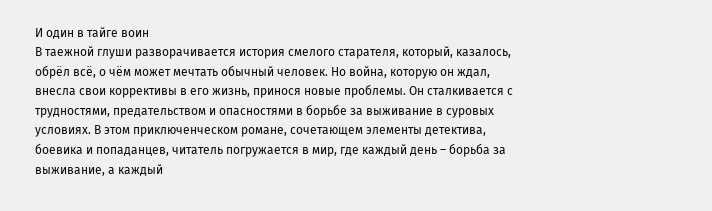И один в тайге воин
В таежной глуши разворачивается история смелого старателя, который, казалось, обрёл всё, о чём может мечтать обычный человек. Но война, которую он ждал, внесла свои коррективы в его жизнь, принося новые проблемы. Он сталкивается с трудностями, предательством и опасностями в борьбе за выживание в суровых условиях. В этом приключенческом романе, сочетающем элементы детектива, боевика и попаданцев, читатель погружается в мир, где каждый день – борьба за выживание, а каждый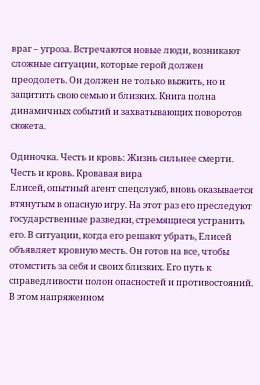враг – угроза. Встречаются новые люди, возникают сложные ситуации, которые герой должен преодолеть. Он должен не только выжить, но и защитить свою семью и близких. Книга полна динамичных событий и захватывающих поворотов сюжета.

Одиночка. Честь и кровь: Жизнь сильнее смерти. Честь и кровь. Кровавая вира
Елисей, опытный агент спецслужб, вновь оказывается втянутым в опасную игру. На этот раз его преследуют государственные разведки, стремящиеся устранить его. В ситуации, когда его решают убрать, Елисей объявляет кровную месть. Он готов на все, чтобы отомстить за себя и своих близких. Его путь к справедливости полон опасностей и противостояний. В этом напряженном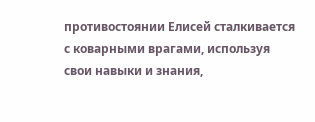противостоянии Елисей сталкивается с коварными врагами, используя свои навыки и знания,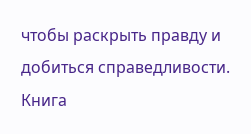чтобы раскрыть правду и добиться справедливости. Книга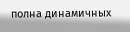полна динамичных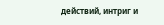действий, интриг и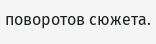поворотов сюжета.